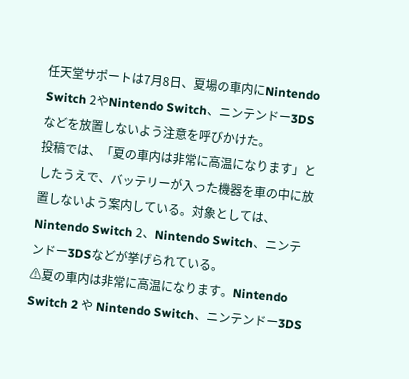任天堂サポートは7月8日、夏場の車内にNintendo Switch 2やNintendo Switch、ニンテンドー3DSなどを放置しないよう注意を呼びかけた。
投稿では、「夏の車内は非常に高温になります」としたうえで、バッテリーが入った機器を車の中に放置しないよう案内している。対象としては、Nintendo Switch 2、Nintendo Switch、ニンテンドー3DSなどが挙げられている。
⚠夏の車内は非常に高温になります。Nintendo Switch 2 や Nintendo Switch、ニンテンドー3DS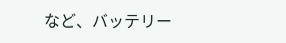など、バッテリー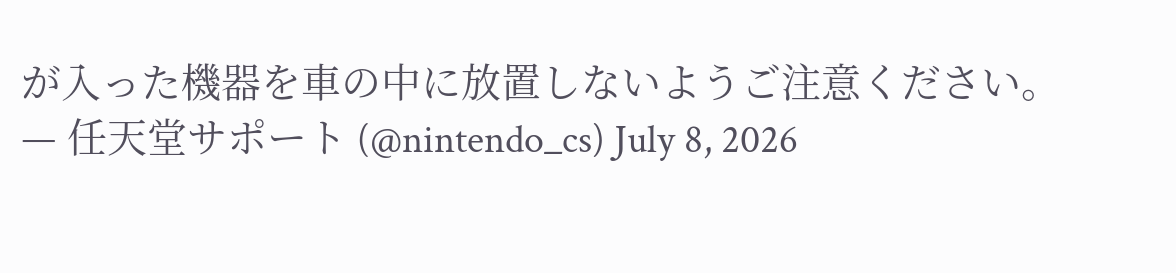が入った機器を車の中に放置しないようご注意ください。
— 任天堂サポート (@nintendo_cs) July 8, 2026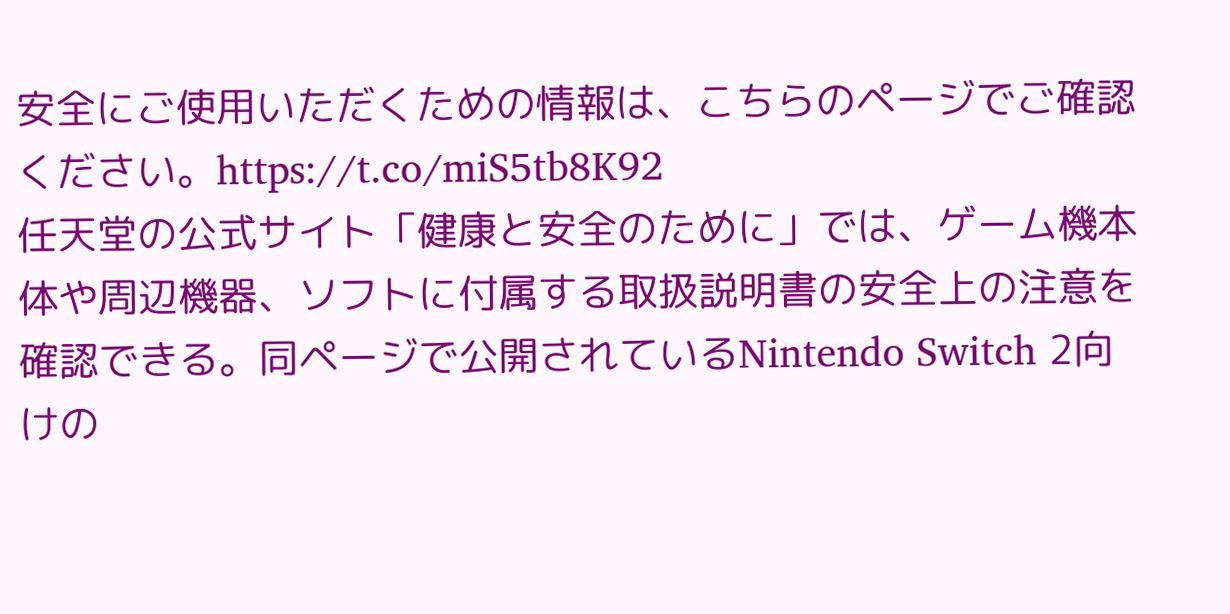安全にご使用いただくための情報は、こちらのページでご確認ください。https://t.co/miS5tb8K92
任天堂の公式サイト「健康と安全のために」では、ゲーム機本体や周辺機器、ソフトに付属する取扱説明書の安全上の注意を確認できる。同ページで公開されているNintendo Switch 2向けの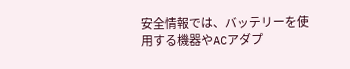安全情報では、バッテリーを使用する機器やACアダプ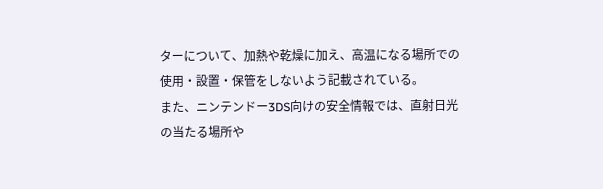ターについて、加熱や乾燥に加え、高温になる場所での使用・設置・保管をしないよう記載されている。
また、ニンテンドー3DS向けの安全情報では、直射日光の当たる場所や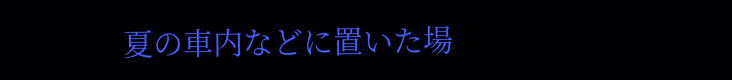夏の車内などに置いた場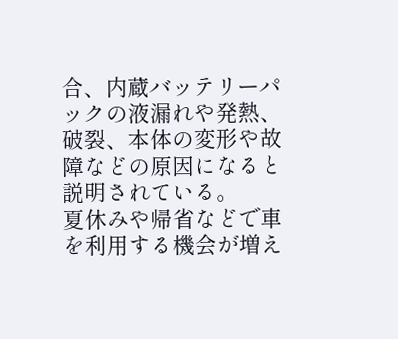合、内蔵バッテリーパックの液漏れや発熱、破裂、本体の変形や故障などの原因になると説明されている。
夏休みや帰省などで車を利用する機会が増え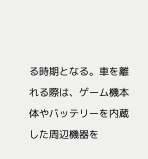る時期となる。車を離れる際は、ゲーム機本体やバッテリーを内蔵した周辺機器を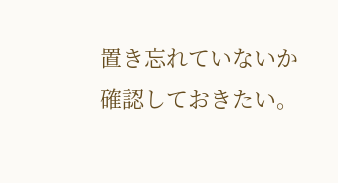置き忘れていないか確認しておきたい。